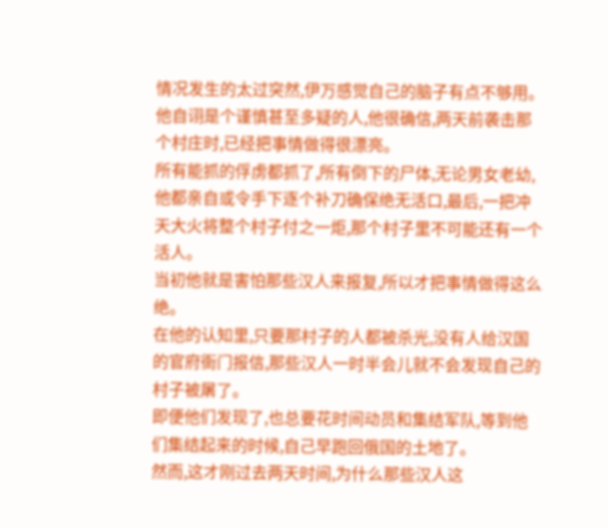情况发生的太过突然,伊万感觉自己的脑子有点不够用。
他自诩是个谨慎甚至多疑的人,他很确信,两天前袭击那个村庄时,已经把事情做得很漂亮。
所有能抓的俘虏都抓了,所有倒下的尸体,无论男女老幼,他都亲自或令手下逐个补刀确保绝无活口,最后,一把冲天大火将整个村子付之一炬,那个村子里不可能还有一个活人。
当初他就是害怕那些汉人来报复,所以才把事情做得这么绝。
在他的认知里,只要那村子的人都被杀光,没有人给汉国的官府衙门报信,那些汉人一时半会儿就不会发现自己的村子被屠了。
即便他们发现了,也总要花时间动员和集结军队,等到他们集结起来的时候,自己早跑回俄国的土地了。
然而,这才刚过去两天时间,为什么那些汉人这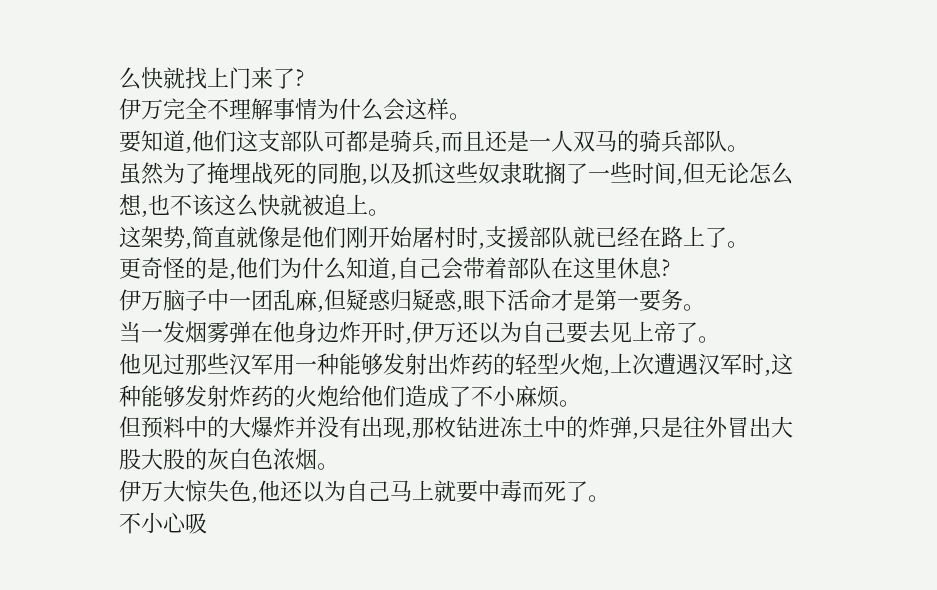么快就找上门来了?
伊万完全不理解事情为什么会这样。
要知道,他们这支部队可都是骑兵,而且还是一人双马的骑兵部队。
虽然为了掩埋战死的同胞,以及抓这些奴隶耽搁了一些时间,但无论怎么想,也不该这么快就被追上。
这架势,简直就像是他们刚开始屠村时,支援部队就已经在路上了。
更奇怪的是,他们为什么知道,自己会带着部队在这里休息?
伊万脑子中一团乱麻,但疑惑归疑惑,眼下活命才是第一要务。
当一发烟雾弹在他身边炸开时,伊万还以为自己要去见上帝了。
他见过那些汉军用一种能够发射出炸药的轻型火炮,上次遭遇汉军时,这种能够发射炸药的火炮给他们造成了不小麻烦。
但预料中的大爆炸并没有出现,那枚钻进冻土中的炸弹,只是往外冒出大股大股的灰白色浓烟。
伊万大惊失色,他还以为自己马上就要中毒而死了。
不小心吸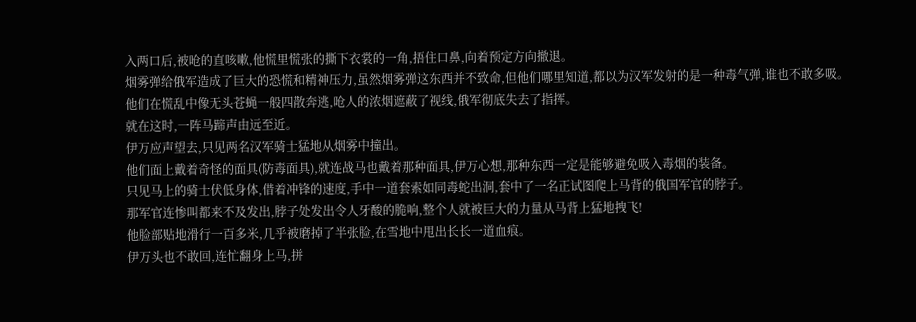入两口后,被呛的直咳嗽,他慌里慌张的撕下衣裳的一角,捂住口鼻,向着预定方向撤退。
烟雾弹给俄军造成了巨大的恐慌和精神压力,虽然烟雾弹这东西并不致命,但他们哪里知道,都以为汉军发射的是一种毒气弹,谁也不敢多吸。
他们在慌乱中像无头苍蝇一般四散奔逃,呛人的浓烟遮蔽了视线,俄军彻底失去了指挥。
就在这时,一阵马蹄声由远至近。
伊万应声望去,只见两名汉军骑士猛地从烟雾中撞出。
他们面上戴着奇怪的面具(防毒面具),就连战马也戴着那种面具,伊万心想,那种东西一定是能够避免吸入毒烟的装备。
只见马上的骑士伏低身体,借着冲锋的速度,手中一道套索如同毒蛇出洞,套中了一名正试图爬上马背的俄国军官的脖子。
那军官连惨叫都来不及发出,脖子处发出令人牙酸的脆响,整个人就被巨大的力量从马背上猛地拽飞!
他脸部贴地滑行一百多米,几乎被磨掉了半张脸,在雪地中甩出长长一道血痕。
伊万头也不敢回,连忙翻身上马,拼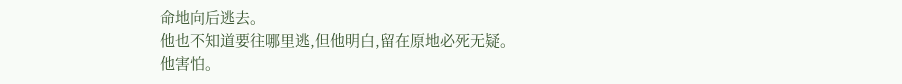命地向后逃去。
他也不知道要往哪里逃,但他明白,留在原地必死无疑。
他害怕。